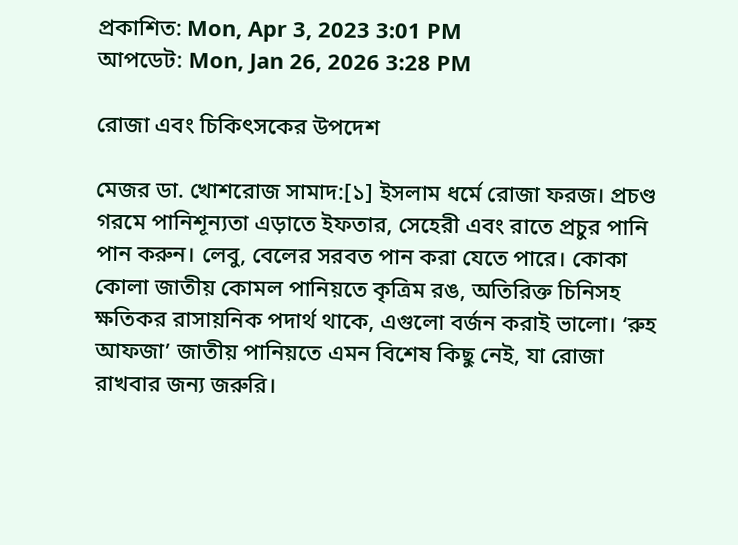প্রকাশিত: Mon, Apr 3, 2023 3:01 PM
আপডেট: Mon, Jan 26, 2026 3:28 PM

রোজা এবং চিকিৎসকের উপদেশ

মেজর ডা. খোশরোজ সামাদ:[১] ইসলাম ধর্মে রোজা ফরজ। প্রচণ্ড গরমে পানিশূন্যতা এড়াতে ইফতার, সেহেরী এবং রাতে প্রচুর পানি পান করুন। লেবু, বেলের সরবত পান করা যেতে পারে। কোকা কোলা জাতীয় কোমল পানিয়তে কৃত্রিম রঙ, অতিরিক্ত চিনিসহ ক্ষতিকর রাসায়নিক পদার্থ থাকে, এগুলো বর্জন করাই ভালো। ‘রুহ আফজা’ জাতীয় পানিয়তে এমন বিশেষ কিছু নেই, যা রোজা রাখবার জন্য জরুরি।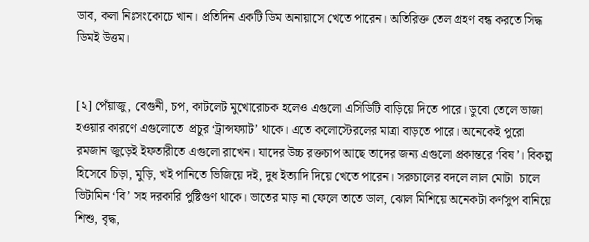ডাব, কলা নিঃসংকোচে খান। প্রতিদিন একটি ডিম অনায়াসে খেতে পারেন। অতিরিক্ত তেল গ্রহণ বন্ধ করতে সিদ্ধ ডিমই উত্তম।


[২] পেঁয়াজু, বেগুনী, চপ, কাটলেট মুখোরোচক হলেও এগুলো এসিডিটি বাড়িয়ে দিতে পারে। ডুবো তেলে ভাজা হওয়ার কারণে এগুলোতে  প্রচুর ‘ট্রান্সফ্যাট’ থাকে। এতে কলোস্টেরলের মাত্রা বাড়তে পারে। অনেকেই পুরো রমজান জুড়েই ইফতারীতে এগুলো রাখেন। যাদের উচ্চ রক্তচাপ আছে তাদের জন্য এগুলো প্রকান্তরে ‘বিষ’। বিকল্প হিসেবে চিড়া, মুড়ি, খই পানিতে ভিজিয়ে দই, দুধ ইত্যাদি দিয়ে খেতে পারেন। সরুচালের বদলে লাল মোটা  চালে ভিটামিন ‘বি’ সহ দরকারি পুষ্টিগুণ থাকে। ভাতের মাড় না ফেলে তাতে ডাল, ঝোল মিশিয়ে অনেকটা কর্ণসুপ বানিয়ে শিশু, বৃদ্ধ,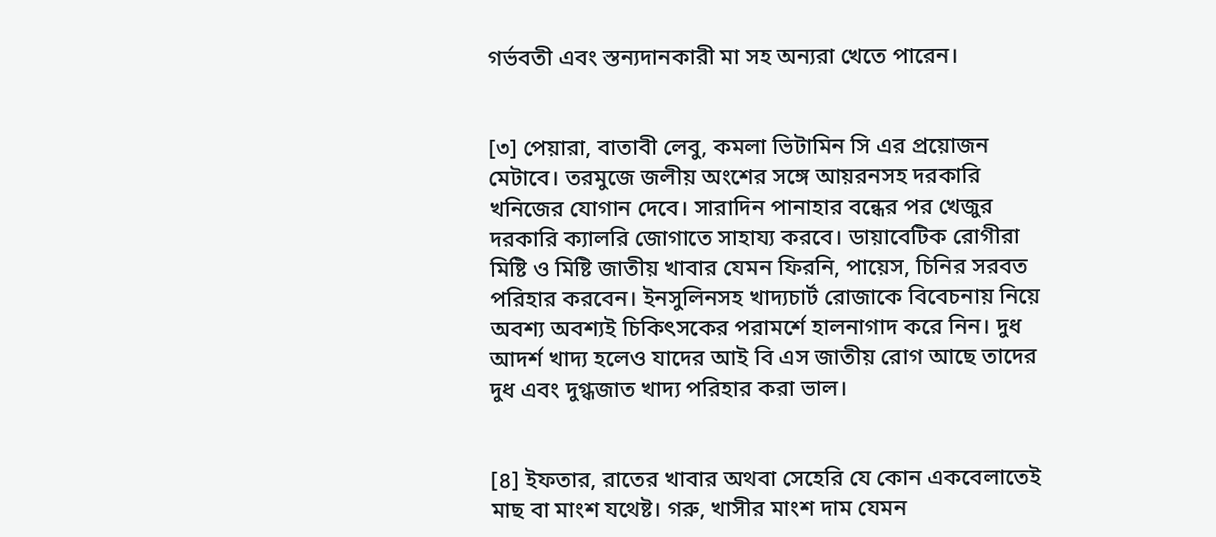গর্ভবতী এবং স্তন্যদানকারী মা সহ অন্যরা খেতে পারেন।


[৩] পেয়ারা, বাতাবী লেবু, কমলা ভিটামিন সি এর প্রয়োজন মেটাবে। তরমুজে জলীয় অংশের সঙ্গে আয়রনসহ দরকারি খনিজের যোগান দেবে। সারাদিন পানাহার বন্ধের পর খেজুর দরকারি ক্যালরি জোগাতে সাহায্য করবে। ডায়াবেটিক রোগীরা মিষ্টি ও মিষ্টি জাতীয় খাবার যেমন ফিরনি, পায়েস, চিনির সরবত পরিহার করবেন। ইনসুলিনসহ খাদ্যচার্ট রোজাকে বিবেচনায় নিয়ে অবশ্য অবশ্যই চিকিৎসকের পরামর্শে হালনাগাদ করে নিন। দুধ আদর্শ খাদ্য হলেও যাদের আই বি এস জাতীয় রোগ আছে তাদের দুধ এবং দুগ্ধজাত খাদ্য পরিহার করা ভাল।


[৪] ইফতার, রাতের খাবার অথবা সেহেরি যে কোন একবেলাতেই মাছ বা মাংশ যথেষ্ট। গরু, খাসীর মাংশ দাম যেমন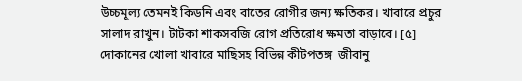উচ্চমূল্য তেমনই কিডনি এবং বাতের রোগীর জন্য ক্ষতিকর। খাবারে প্রচুর সালাদ রাখুন। টাটকা শাকসবজি রোগ প্রতিরোধ ক্ষমতা বাড়াবে। [৫] দোকানের খোলা খাবারে মাছিসহ বিভিন্ন কীটপতঙ্গ  জীবানু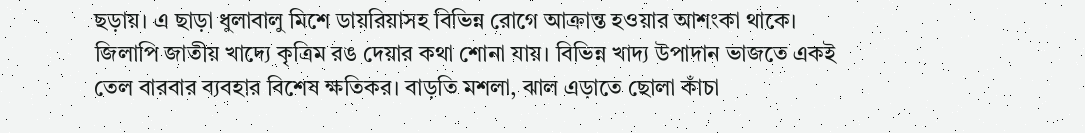ছড়ায়। এ ছাড়া ধুলাবালু মিশে ডায়রিয়াসহ বিভিন্ন রোগে আক্রান্ত হওয়ার আশংকা থাকে। জিলাপি জাতীয় খাদ্যে কৃত্রিম রঙ দেয়ার কথা শোনা যায়। বিভিন্ন খাদ্য উপাদান ভাজতে একই তেল বারবার ব্যবহার বিশেষ ক্ষতিকর। বাড়তি মশলা, ঝাল এড়াতে ছোলা কাঁচা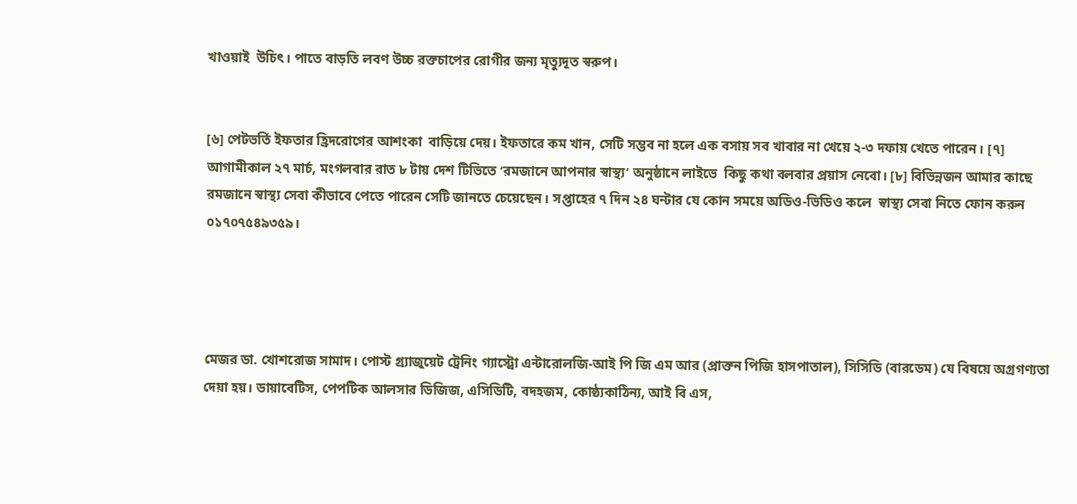খাওয়াই  উচিৎ। পাতে বাড়তি লবণ উচ্চ রক্তচাপের রোগীর জন্য মৃত্যুদূত স্বরুপ।


[৬] পেটভর্তি ইফতার হ্রিদরোগের আশংকা  বাড়িয়ে দেয়। ইফতারে কম খান, সেটি সম্ভব না হলে এক বসায় সব খাবার না খেয়ে ২-৩ দফায় খেতে পারেন। [৭] আগামীকাল ২৭ মার্চ, মংগলবার রাত ৮ টায় দেশ টিভিতে ‘রমজানে আপনার স্বাস্থ্য’ অনুষ্ঠানে লাইভে  কিছু কথা বলবার প্রয়াস নেবো। [৮] বিভিন্নজন আমার কাছে রমজানে স্বাস্থ্য সেবা কীভাবে পেতে পারেন সেটি জানতে চেয়েছেন। সপ্তাহের ৭ দিন ২৪ ঘন্টার যে কোন সময়ে অডিও-ভিডিও কলে  স্বাস্থ্য সেবা নিতে ফোন করুন ০১৭০৭৫৪৯৩৫৯।




মেজর ডা. খোশরোজ সামাদ। পোস্ট গ্র্যাজুয়েট ট্রেনিং গ্যাস্ট্রো এন্টারোলজি-আই পি জি এম আর (প্রাক্তন পিজি হাসপাতাল), সিসিডি (বারডেম) যে বিষয়ে অগ্রগণ্যতা দেয়া হয়। ডায়াবেটিস, পেপটিক আলসার ডিজিজ, এসিডিটি, বদহজম, কোষ্ঠ্যকাঠিন্য, আই বি এস,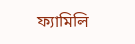ফ্যামিলি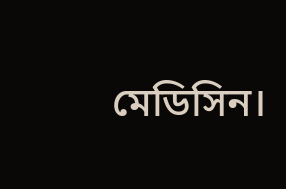মেডিসিন।